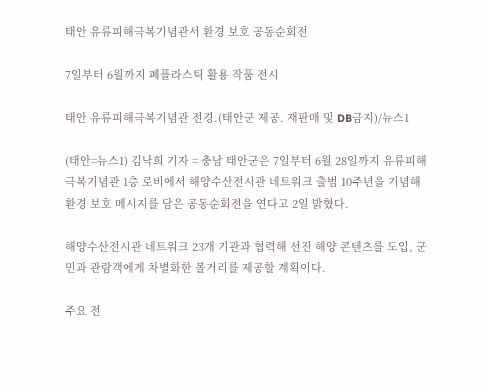태안 유류피해극복기념관서 환경 보호 공동순회전

7일부터 6월까지 폐플라스틱 활용 작품 전시

태안 유류피해극복기념관 전경.(태안군 제공. 재판매 및 DB금지)/뉴스1

(태안=뉴스1) 김낙희 기자 = 충남 태안군은 7일부터 6월 28일까지 유류피해극복기념관 1층 로비에서 해양수산전시관 네트워크 출범 10주년을 기념해 환경 보호 메시지를 담은 공동순회전을 연다고 2일 밝혔다.

해양수산전시관 네트워크 23개 기관과 협력해 선진 해양 콘텐츠를 도입, 군민과 관람객에게 차별화한 볼거리를 제공할 계획이다.

주요 전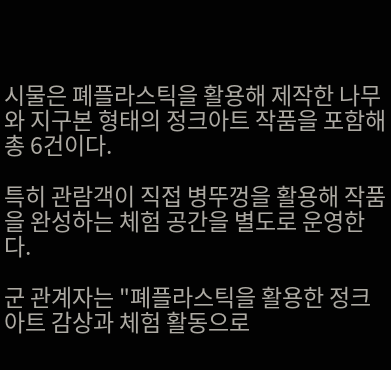시물은 폐플라스틱을 활용해 제작한 나무와 지구본 형태의 정크아트 작품을 포함해 총 6건이다.

특히 관람객이 직접 병뚜껑을 활용해 작품을 완성하는 체험 공간을 별도로 운영한다.

군 관계자는 "폐플라스틱을 활용한 정크아트 감상과 체험 활동으로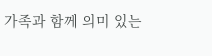가족과 함께 의미 있는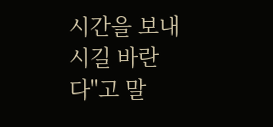시간을 보내시길 바란다"고 말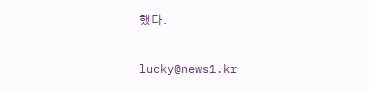했다.

lucky@news1.kr